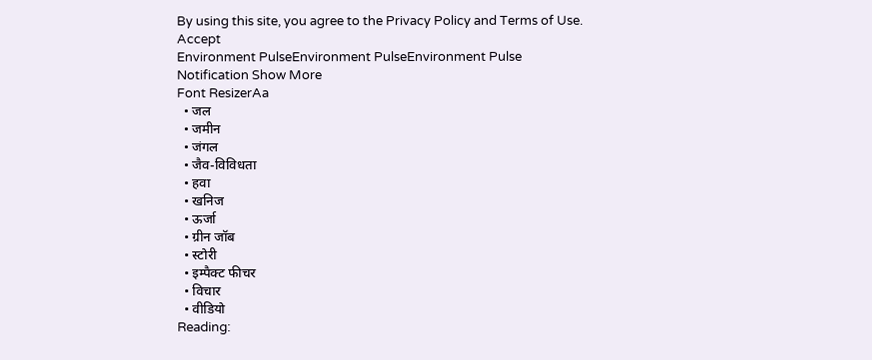By using this site, you agree to the Privacy Policy and Terms of Use.
Accept
Environment PulseEnvironment PulseEnvironment Pulse
Notification Show More
Font ResizerAa
  • जल
  • जमीन
  • जंगल
  • जैव-विविधता
  • हवा
  • खनिज
  • ऊर्जा
  • ग्रीन जॉब
  • स्टोरी
  • इम्पैक्ट फीचर
  • विचार
  • वीडियो
Reading: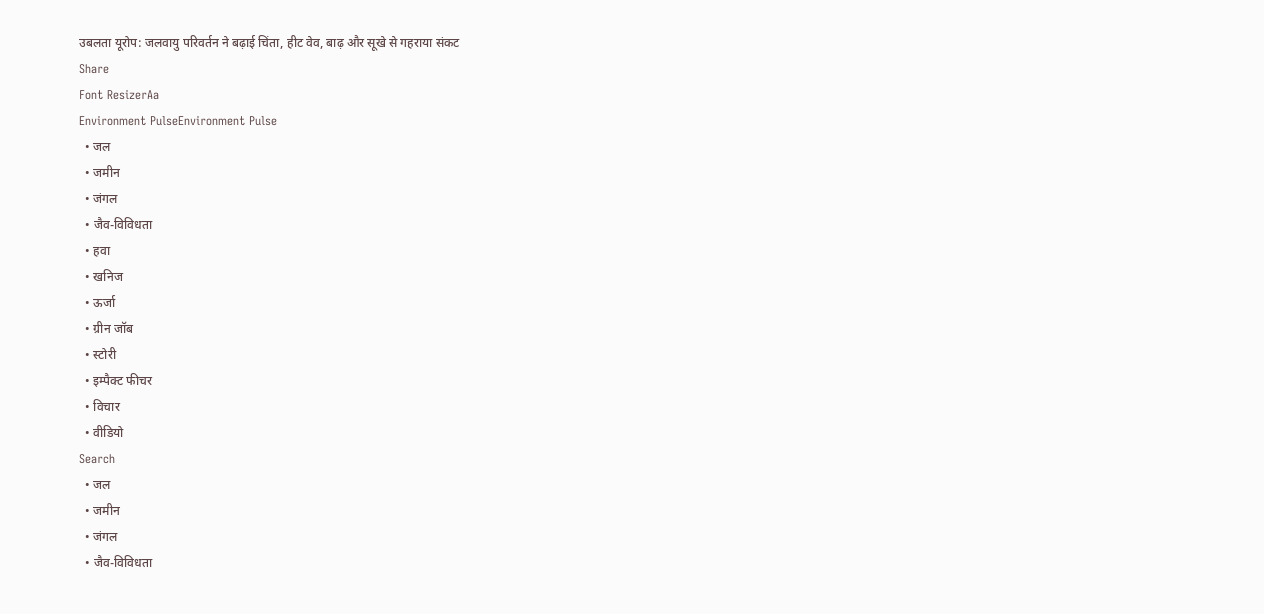उबलता यूरोप: जलवायु परिवर्तन ने बढ़ाई चिंता, हीट वेव, बाढ़ और सूखे से गहराया संकट
Share
Font ResizerAa
Environment PulseEnvironment Pulse
  • जल
  • जमीन
  • जंगल
  • जैव-विविधता
  • हवा
  • खनिज
  • ऊर्जा
  • ग्रीन जॉब
  • स्टोरी
  • इम्पैक्ट फीचर
  • विचार
  • वीडियो
Search
  • जल
  • जमीन
  • जंगल
  • जैव-विविधता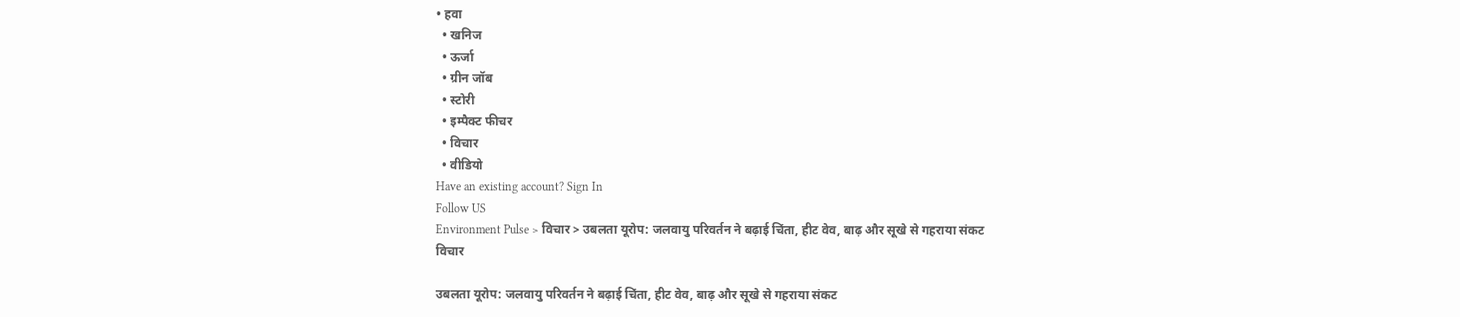• हवा
  • खनिज
  • ऊर्जा
  • ग्रीन जॉब
  • स्टोरी
  • इम्पैक्ट फीचर
  • विचार
  • वीडियो
Have an existing account? Sign In
Follow US
Environment Pulse > विचार > उबलता यूरोप: जलवायु परिवर्तन ने बढ़ाई चिंता, हीट वेव, बाढ़ और सूखे से गहराया संकट
विचार

उबलता यूरोप: जलवायु परिवर्तन ने बढ़ाई चिंता, हीट वेव, बाढ़ और सूखे से गहराया संकट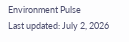Environment Pulse
Last updated: July 2, 2026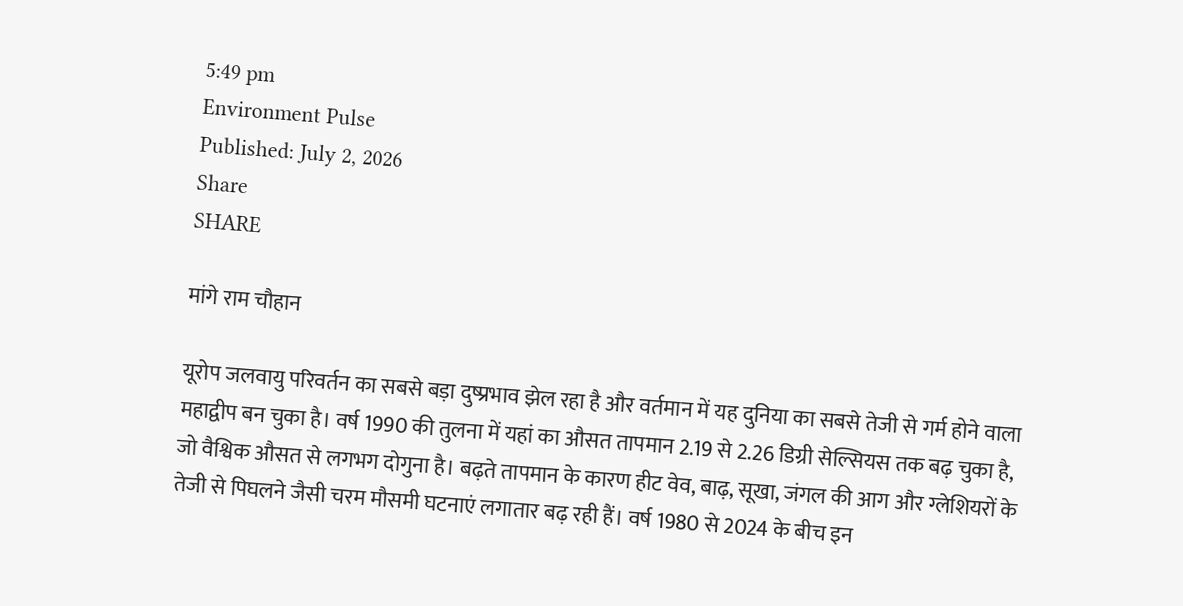5:49 pm
Environment Pulse
Published: July 2, 2026
Share
SHARE

मांगे राम चौहान

यूरोप जलवायु परिवर्तन का सबसे बड़ा दुष्प्रभाव झेल रहा है और वर्तमान में यह दुनिया का सबसे तेजी से गर्म होने वाला महाद्वीप बन चुका है। वर्ष 1990 की तुलना में यहां का औसत तापमान 2.19 से 2.26 डिग्री सेल्सियस तक बढ़ चुका है, जो वैश्विक औसत से लगभग दोगुना है। बढ़ते तापमान के कारण हीट वेव, बाढ़, सूखा, जंगल की आग और ग्लेशियरों के तेजी से पिघलने जैसी चरम मौसमी घटनाएं लगातार बढ़ रही हैं। वर्ष 1980 से 2024 के बीच इन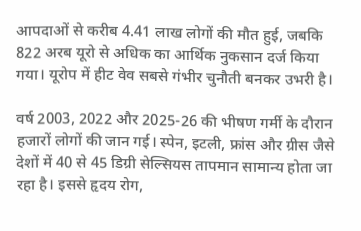आपदाओं से करीब 4.41 लाख लोगों की मौत हुई, जबकि 822 अरब यूरो से अधिक का आर्थिक नुकसान दर्ज किया गया। यूरोप में हीट वेव सबसे गंभीर चुनौती बनकर उभरी है।

वर्ष 2003, 2022 और 2025-26 की भीषण गर्मी के दौरान हजारों लोगों की जान गई। स्पेन, इटली, फ्रांस और ग्रीस जैसे देशों में 40 से 45 डिग्री सेल्सियस तापमान सामान्य होता जा रहा है। इससे हृदय रोग,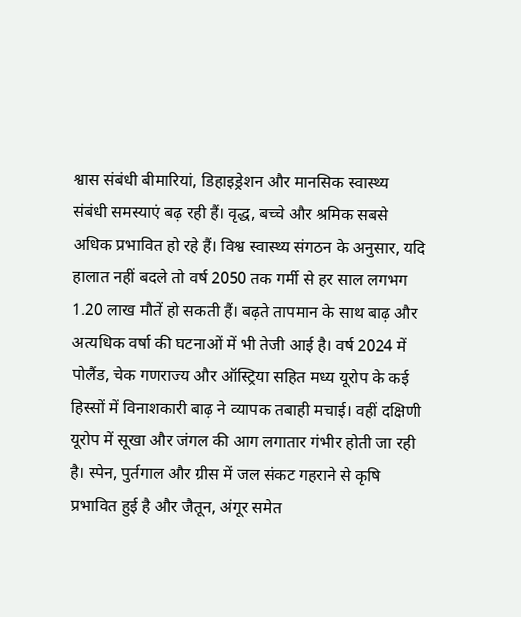श्वास संबंधी बीमारियां, डिहाइड्रेशन और मानसिक स्वास्थ्य संबंधी समस्याएं बढ़ रही हैं। वृद्ध, बच्चे और श्रमिक सबसे अधिक प्रभावित हो रहे हैं। विश्व स्वास्थ्य संगठन के अनुसार, यदि हालात नहीं बदले तो वर्ष 2050 तक गर्मी से हर साल लगभग 1.20 लाख मौतें हो सकती हैं। बढ़ते तापमान के साथ बाढ़ और अत्यधिक वर्षा की घटनाओं में भी तेजी आई है। वर्ष 2024 में पोलैंड, चेक गणराज्य और ऑस्ट्रिया सहित मध्य यूरोप के कई हिस्सों में विनाशकारी बाढ़ ने व्यापक तबाही मचाई। वहीं दक्षिणी यूरोप में सूखा और जंगल की आग लगातार गंभीर होती जा रही है। स्पेन, पुर्तगाल और ग्रीस में जल संकट गहराने से कृषि प्रभावित हुई है और जैतून, अंगूर समेत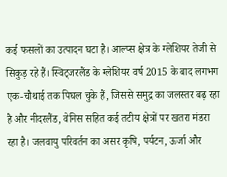कई फसलों का उत्पादन घटा है। आल्प्स क्षेत्र के ग्लेशियर तेजी से सिकुड़ रहे हैं। स्विट्जरलैंड के ग्लेशियर वर्ष 2015 के बाद लगभग एक-चौथाई तक पिघल चुके हैं, जिससे समुद्र का जलस्तर बढ़ रहा है और नीदरलैंड, वेनिस सहित कई तटीय क्षेत्रों पर खतरा मंडरा रहा है। जलवायु परिवर्तन का असर कृषि, पर्यटन, ऊर्जा और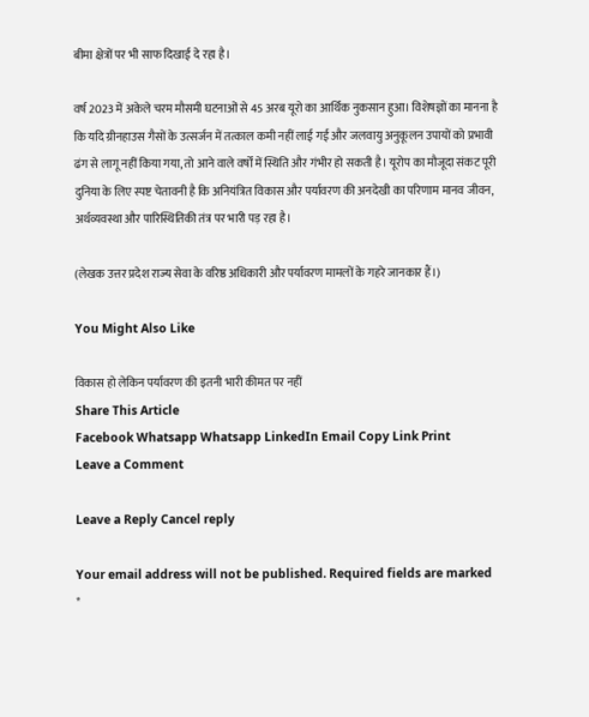बीमा क्षेत्रों पर भी साफ दिखाई दे रहा है।

वर्ष 2023 में अकेले चरम मौसमी घटनाओं से 45 अरब यूरो का आर्थिक नुकसान हुआ। विशेषज्ञों का मानना है कि यदि ग्रीनहाउस गैसों के उत्सर्जन में तत्काल कमी नहीं लाई गई और जलवायु अनुकूलन उपायों को प्रभावी ढंग से लागू नहीं किया गया, तो आने वाले वर्षों में स्थिति और गंभीर हो सकती है। यूरोप का मौजूदा संकट पूरी दुनिया के लिए स्पष्ट चेतावनी है कि अनियंत्रित विकास और पर्यावरण की अनदेखी का परिणाम मानव जीवन, अर्थव्यवस्था और पारिस्थितिकी तंत्र पर भारी पड़ रहा है।

(लेखक उत्तर प्रदेश राज्य सेवा के वरिष्ठ अधिकारी और पर्यावरण मामलों के गहरे जानकार हैं।)

You Might Also Like

विकास हो लेकिन पर्यावरण की इतनी भारी कीमत पर नहीं
Share This Article
Facebook Whatsapp Whatsapp LinkedIn Email Copy Link Print
Leave a Comment

Leave a Reply Cancel reply

Your email address will not be published. Required fields are marked *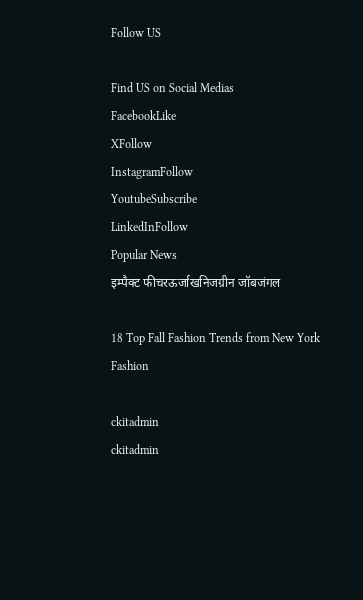Follow US

Find US on Social Medias
FacebookLike
XFollow
InstagramFollow
YoutubeSubscribe
LinkedInFollow
Popular News
इम्पैक्ट फीचरऊर्जाखनिजग्रीन जॉबजंगल

18 Top Fall Fashion Trends from New York Fashion

ckitadmin
ckitadmin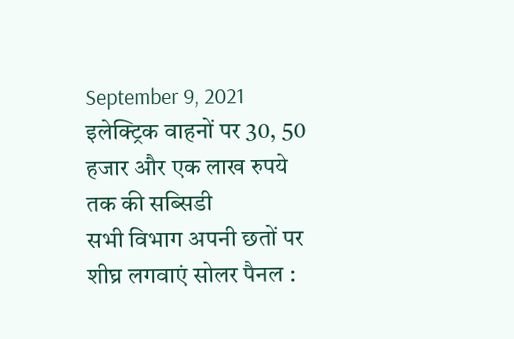September 9, 2021
इलेक्ट्रिक वाहनों पर 30, 50 हजार और एक लाख रुपये तक की सब्सिडी
सभी विभाग अपनी छतों पर शीघ्र लगवाएं सोलर पैनल :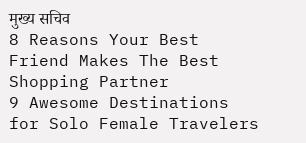मुख्य सचिव
8 Reasons Your Best Friend Makes The Best Shopping Partner
9 Awesome Destinations for Solo Female Travelers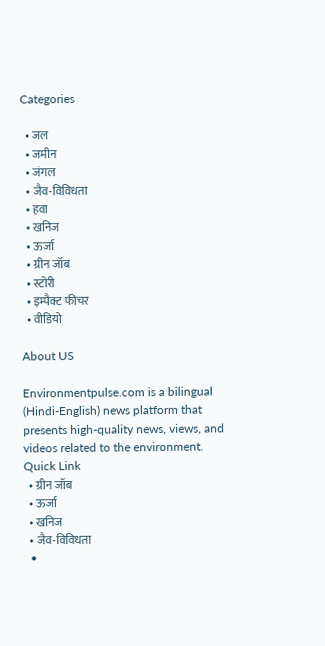Categories

  • जल
  • जमीन
  • जंगल
  • जैव-विविधता
  • हवा
  • खनिज
  • ऊर्जा
  • ग्रीन जॉब
  • स्टोरी
  • इम्पैक्ट फीचर
  • वीडियो

About US

Environmentpulse.com is a bilingual (Hindi-English) news platform that presents high-quality news, views, and videos related to the environment.
Quick Link
  • ग्रीन जॉब
  • ऊर्जा
  • खनिज
  • जैव-विविधता
  •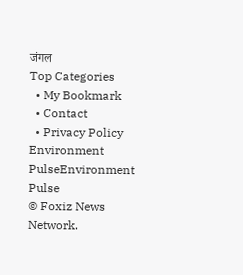जंगल
Top Categories
  • My Bookmark
  • Contact
  • Privacy Policy
Environment PulseEnvironment Pulse
© Foxiz News Network.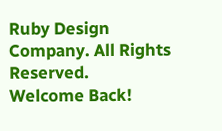Ruby Design Company. All Rights Reserved.
Welcome Back!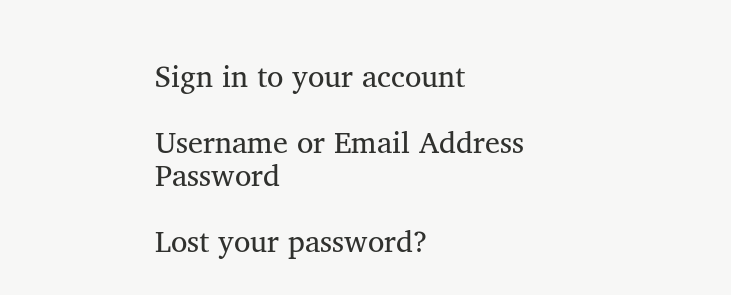Sign in to your account

Username or Email Address
Password

Lost your password?